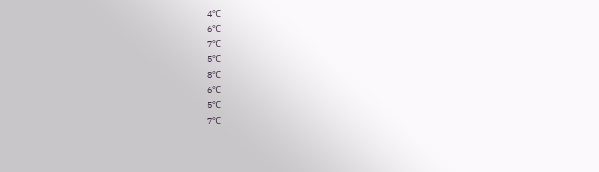4℃
6℃
7℃
5℃
8℃
6℃
5℃
7℃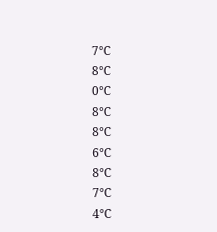7℃
8℃
0℃
8℃
8℃
6℃
8℃
7℃
4℃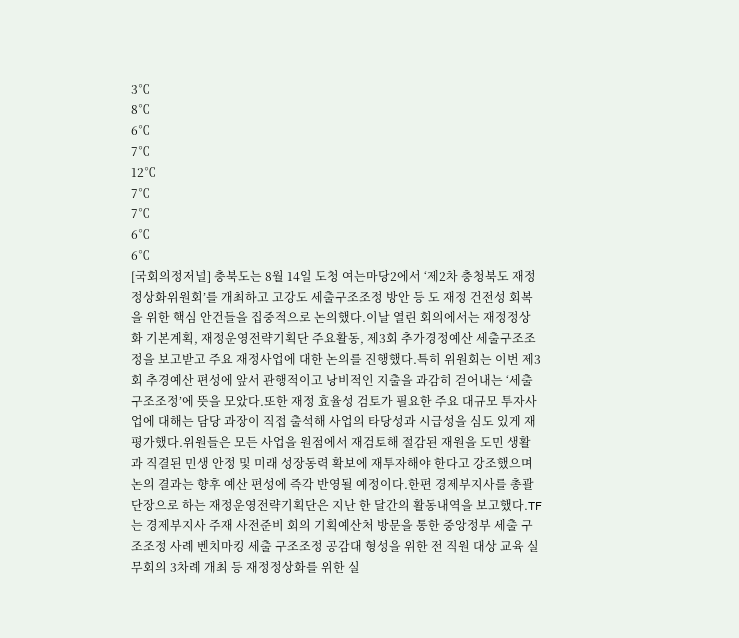3℃
8℃
6℃
7℃
12℃
7℃
7℃
6℃
6℃
[국회의정저널] 충북도는 8월 14일 도청 여는마당2에서 ‘제2차 충청북도 재정정상화위원회’를 개최하고 고강도 세출구조조정 방안 등 도 재정 건전성 회복을 위한 핵심 안건들을 집중적으로 논의했다.이날 열린 회의에서는 재정정상화 기본계획, 재정운영전략기획단 주요활동, 제3회 추가경정예산 세출구조조정을 보고받고 주요 재정사업에 대한 논의를 진행했다.특히 위원회는 이번 제3회 추경예산 편성에 앞서 관행적이고 낭비적인 지출을 과감히 걷어내는 ‘세출구조조정’에 뜻을 모았다.또한 재정 효율성 검토가 필요한 주요 대규모 투자사업에 대해는 담당 과장이 직접 출석해 사업의 타당성과 시급성을 심도 있게 재평가했다.위원들은 모든 사업을 원점에서 재검토해 절감된 재원을 도민 생활과 직결된 민생 안정 및 미래 성장동력 확보에 재투자해야 한다고 강조했으며 논의 결과는 향후 예산 편성에 즉각 반영될 예정이다.한편 경제부지사를 총괄단장으로 하는 재정운영전략기획단은 지난 한 달간의 활동내역을 보고했다.TF는 경제부지사 주재 사전준비 회의 기획예산처 방문을 통한 중앙정부 세출 구조조정 사례 벤치마킹 세출 구조조정 공감대 형성을 위한 전 직원 대상 교육 실무회의 3차례 개최 등 재정정상화를 위한 실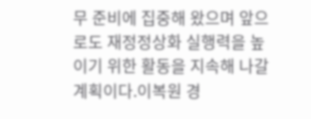무 준비에 집중해 왔으며 앞으로도 재정정상화 실행력을 높이기 위한 활동을 지속해 나갈 계획이다.이복원 경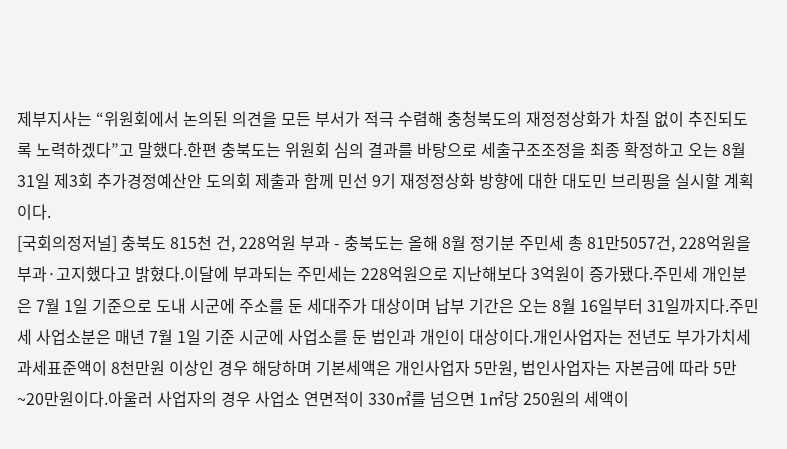제부지사는 “위원회에서 논의된 의견을 모든 부서가 적극 수렴해 충청북도의 재정정상화가 차질 없이 추진되도록 노력하겠다”고 말했다.한편 충북도는 위원회 심의 결과를 바탕으로 세출구조조정을 최종 확정하고 오는 8월 31일 제3회 추가경정예산안 도의회 제출과 함께 민선 9기 재정정상화 방향에 대한 대도민 브리핑을 실시할 계획이다.
[국회의정저널] 충북도 815천 건, 228억원 부과 - 충북도는 올해 8월 정기분 주민세 총 81만5057건, 228억원을 부과·고지했다고 밝혔다.이달에 부과되는 주민세는 228억원으로 지난해보다 3억원이 증가됐다.주민세 개인분은 7월 1일 기준으로 도내 시군에 주소를 둔 세대주가 대상이며 납부 기간은 오는 8월 16일부터 31일까지다.주민세 사업소분은 매년 7월 1일 기준 시군에 사업소를 둔 법인과 개인이 대상이다.개인사업자는 전년도 부가가치세 과세표준액이 8천만원 이상인 경우 해당하며 기본세액은 개인사업자 5만원, 법인사업자는 자본금에 따라 5만~20만원이다.아울러 사업자의 경우 사업소 연면적이 330㎡를 넘으면 1㎡당 250원의 세액이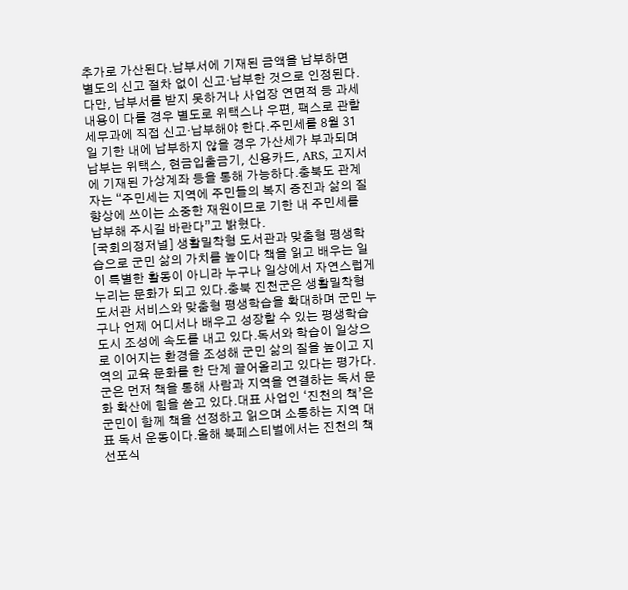추가로 가산된다.납부서에 기재된 금액을 납부하면 별도의 신고 절차 없이 신고·납부한 것으로 인정된다.다만, 납부서를 받지 못하거나 사업장 연면적 등 과세 내용이 다를 경우 별도로 위택스나 우편, 팩스로 관할 세무과에 직접 신고·납부해야 한다.주민세를 8월 31일 기한 내에 납부하지 않을 경우 가산세가 부과되며 납부는 위택스, 현금입출금기, 신용카드, ARS, 고지서에 기재된 가상계좌 등을 통해 가능하다.충북도 관계자는 “주민세는 지역에 주민들의 복지 증진과 삶의 질 향상에 쓰이는 소중한 재원이므로 기한 내 주민세를 납부해 주시길 바란다”고 밝혔다.
[국회의정저널] 생활밀착형 도서관과 맞춤형 평생학습으로 군민 삶의 가치를 높이다 책을 읽고 배우는 일이 특별한 활동이 아니라 누구나 일상에서 자연스럽게 누리는 문화가 되고 있다.충북 진천군은 생활밀착형 도서관 서비스와 맞춤형 평생학습을 확대하며 군민 누구나 언제 어디서나 배우고 성장할 수 있는 평생학습도시 조성에 속도를 내고 있다.독서와 학습이 일상으로 이어지는 환경을 조성해 군민 삶의 질을 높이고 지역의 교육 문화를 한 단계 끌어올리고 있다는 평가다.군은 먼저 책을 통해 사람과 지역을 연결하는 독서 문화 확산에 힘을 쏟고 있다.대표 사업인 ‘진천의 책’은 군민이 함께 책을 선정하고 읽으며 소통하는 지역 대표 독서 운동이다.올해 북페스티벌에서는 진천의 책 선포식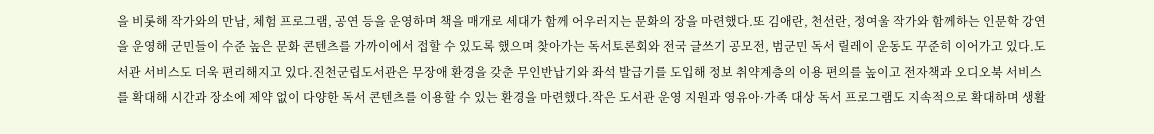을 비롯해 작가와의 만남, 체험 프로그램, 공연 등을 운영하며 책을 매개로 세대가 함께 어우러지는 문화의 장을 마련했다.또 김애란, 천선란, 정여울 작가와 함께하는 인문학 강연을 운영해 군민들이 수준 높은 문화 콘텐츠를 가까이에서 접할 수 있도록 했으며 찾아가는 독서토론회와 전국 글쓰기 공모전, 범군민 독서 릴레이 운동도 꾸준히 이어가고 있다.도서관 서비스도 더욱 편리해지고 있다.진천군립도서관은 무장애 환경을 갖춘 무인반납기와 좌석 발급기를 도입해 정보 취약계층의 이용 편의를 높이고 전자책과 오디오북 서비스를 확대해 시간과 장소에 제약 없이 다양한 독서 콘텐츠를 이용할 수 있는 환경을 마련했다.작은 도서관 운영 지원과 영유아·가족 대상 독서 프로그램도 지속적으로 확대하며 생활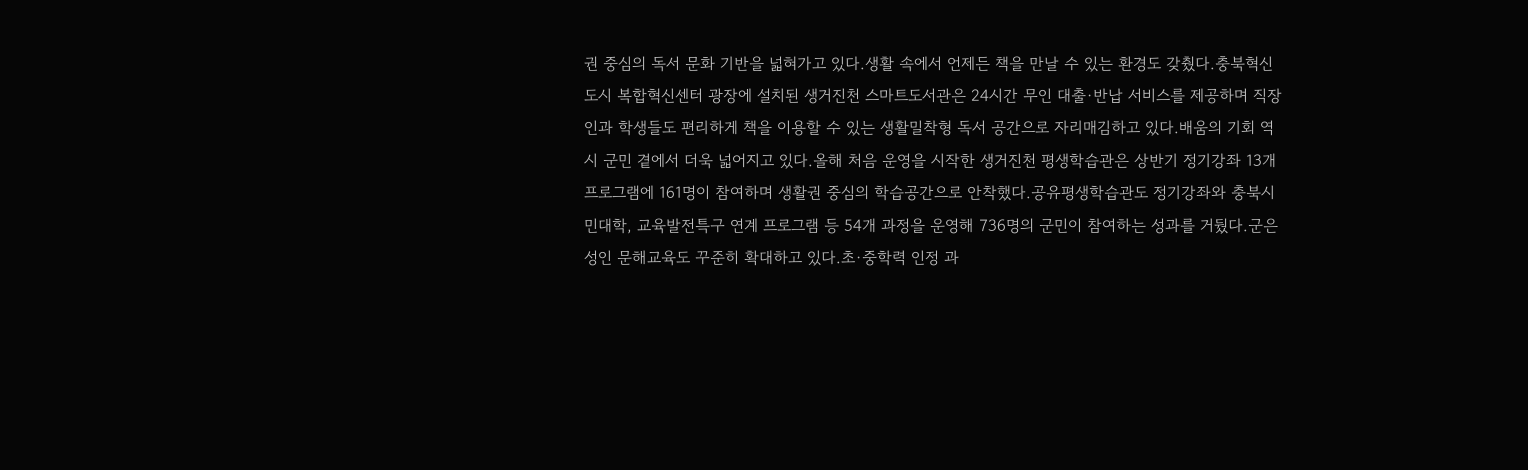권 중심의 독서 문화 기반을 넓혀가고 있다.생활 속에서 언제든 책을 만날 수 있는 환경도 갖췄다.충북혁신도시 복합혁신센터 광장에 설치된 생거진천 스마트도서관은 24시간 무인 대출·반납 서비스를 제공하며 직장인과 학생들도 편리하게 책을 이용할 수 있는 생활밀착형 독서 공간으로 자리매김하고 있다.배움의 기회 역시 군민 곁에서 더욱 넓어지고 있다.올해 처음 운영을 시작한 생거진천 평생학습관은 상반기 정기강좌 13개 프로그램에 161명이 참여하며 생활권 중심의 학습공간으로 안착했다.공유평생학습관도 정기강좌와 충북시민대학, 교육발전특구 연계 프로그램 등 54개 과정을 운영해 736명의 군민이 참여하는 성과를 거뒀다.군은 성인 문해교육도 꾸준히 확대하고 있다.초·중학력 인정 과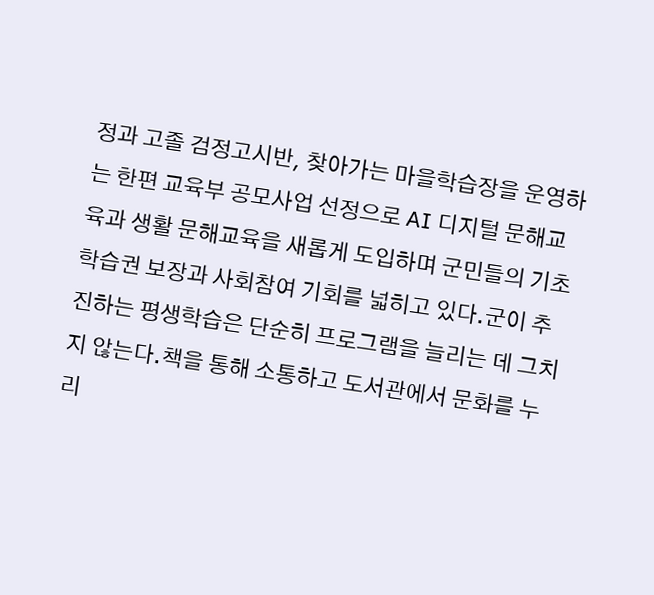정과 고졸 검정고시반, 찾아가는 마을학습장을 운영하는 한편 교육부 공모사업 선정으로 AI 디지털 문해교육과 생활 문해교육을 새롭게 도입하며 군민들의 기초학습권 보장과 사회참여 기회를 넓히고 있다.군이 추진하는 평생학습은 단순히 프로그램을 늘리는 데 그치지 않는다.책을 통해 소통하고 도서관에서 문화를 누리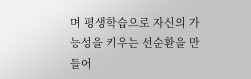며 평생학습으로 자신의 가능성을 키우는 선순환을 만들어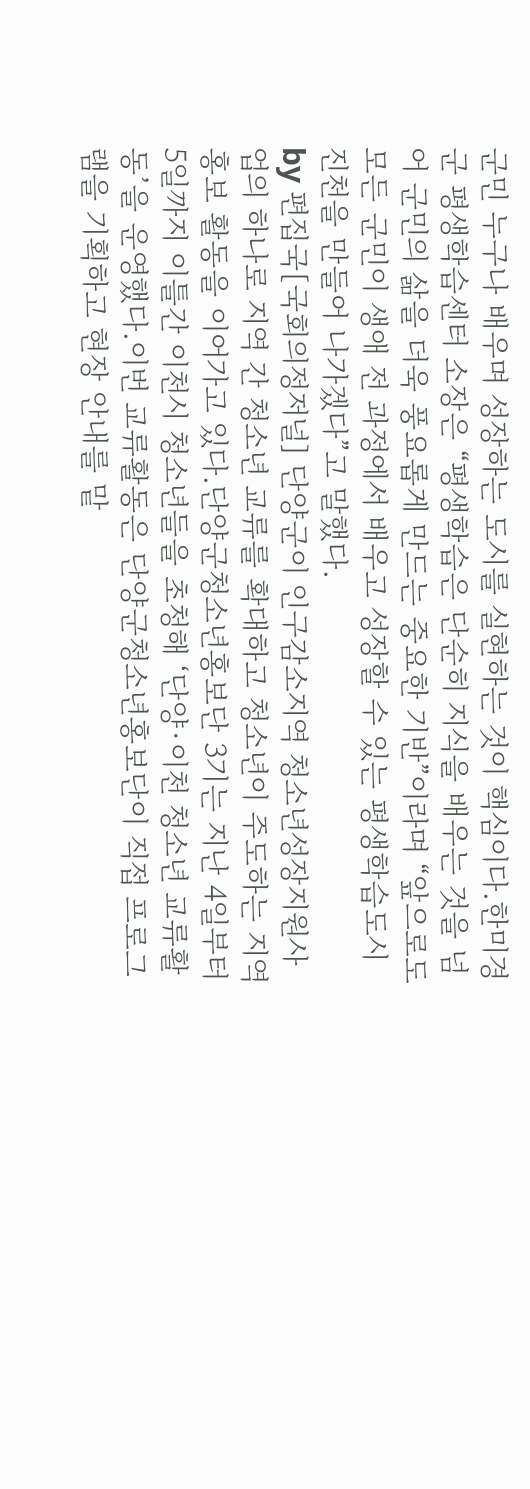군민 누구나 배우며 성장하는 도시를 실현하는 것이 핵심이다.한미경 군 평생학습센터 소장은 “평생학습은 단순히 지식을 배우는 것을 넘어 군민의 삶을 더욱 풍요롭게 만드는 중요한 기반”이라며 “앞으로도 모든 군민이 생애 전 과정에서 배우고 성장할 수 있는 평생학습도시 진천을 만들어 나가겠다”고 말했다.
by 편집국[국회의정저널] 단양군이 인구감소지역 청소년성장지원사업의 하나로 지역 간 청소년 교류를 확대하고 청소년이 주도하는 지역홍보 활동을 이어가고 있다.단양군청소년홍보단 3기는 지난 4일부터 5일까지 이틀간 이천시 청소년들을 초청해 ‘단양·이천 청소년 교류활동’을 운영했다.이번 교류활동은 단양군청소년홍보단이 직접 프로그램을 기획하고 현장 안내를 맡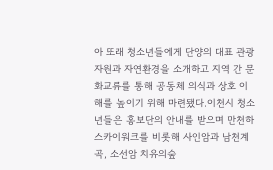아 또래 청소년들에게 단양의 대표 관광자원과 자연환경을 소개하고 지역 간 문화교류를 통해 공동체 의식과 상호 이해를 높이기 위해 마련됐다.이천시 청소년들은 홍보단의 안내를 받으며 만천하스카이워크를 비롯해 사인암과 남천계곡, 소선암 치유의숲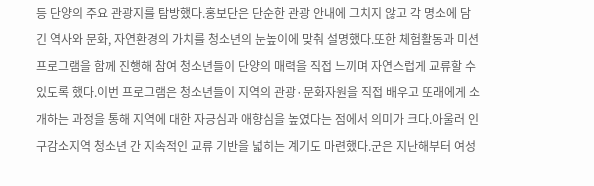등 단양의 주요 관광지를 탐방했다.홍보단은 단순한 관광 안내에 그치지 않고 각 명소에 담긴 역사와 문화, 자연환경의 가치를 청소년의 눈높이에 맞춰 설명했다.또한 체험활동과 미션 프로그램을 함께 진행해 참여 청소년들이 단양의 매력을 직접 느끼며 자연스럽게 교류할 수 있도록 했다.이번 프로그램은 청소년들이 지역의 관광·문화자원을 직접 배우고 또래에게 소개하는 과정을 통해 지역에 대한 자긍심과 애향심을 높였다는 점에서 의미가 크다.아울러 인구감소지역 청소년 간 지속적인 교류 기반을 넓히는 계기도 마련했다.군은 지난해부터 여성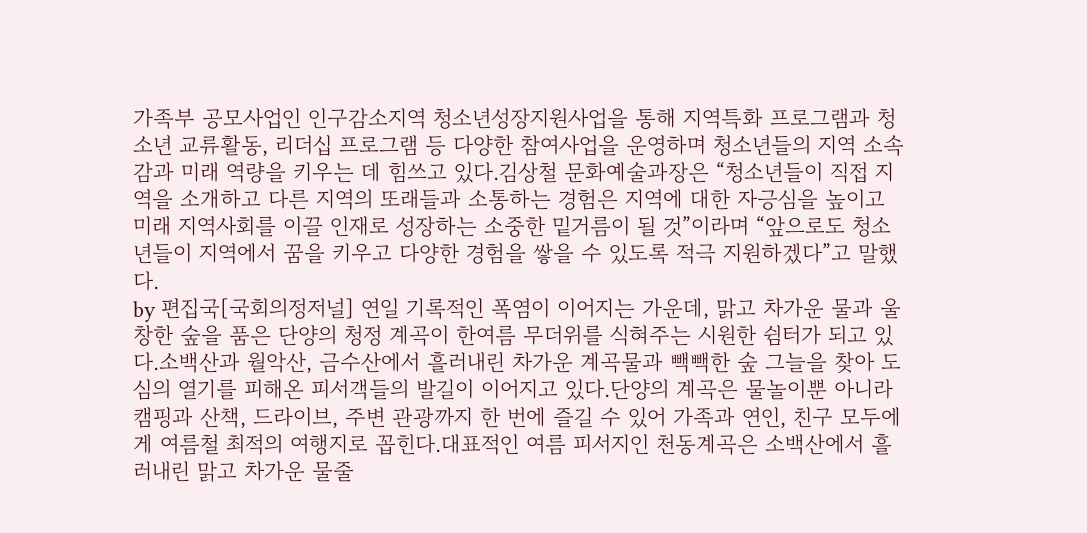가족부 공모사업인 인구감소지역 청소년성장지원사업을 통해 지역특화 프로그램과 청소년 교류활동, 리더십 프로그램 등 다양한 참여사업을 운영하며 청소년들의 지역 소속감과 미래 역량을 키우는 데 힘쓰고 있다.김상철 문화예술과장은 “청소년들이 직접 지역을 소개하고 다른 지역의 또래들과 소통하는 경험은 지역에 대한 자긍심을 높이고 미래 지역사회를 이끌 인재로 성장하는 소중한 밑거름이 될 것”이라며 “앞으로도 청소년들이 지역에서 꿈을 키우고 다양한 경험을 쌓을 수 있도록 적극 지원하겠다”고 말했다.
by 편집국[국회의정저널] 연일 기록적인 폭염이 이어지는 가운데, 맑고 차가운 물과 울창한 숲을 품은 단양의 청정 계곡이 한여름 무더위를 식혀주는 시원한 쉼터가 되고 있다.소백산과 월악산, 금수산에서 흘러내린 차가운 계곡물과 빽빽한 숲 그늘을 찾아 도심의 열기를 피해온 피서객들의 발길이 이어지고 있다.단양의 계곡은 물놀이뿐 아니라 캠핑과 산책, 드라이브, 주변 관광까지 한 번에 즐길 수 있어 가족과 연인, 친구 모두에게 여름철 최적의 여행지로 꼽힌다.대표적인 여름 피서지인 천동계곡은 소백산에서 흘러내린 맑고 차가운 물줄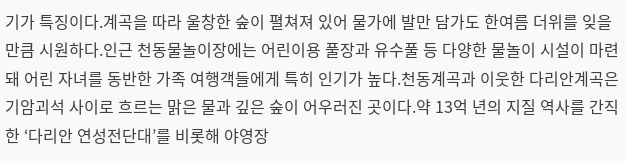기가 특징이다.계곡을 따라 울창한 숲이 펼쳐져 있어 물가에 발만 담가도 한여름 더위를 잊을 만큼 시원하다.인근 천동물놀이장에는 어린이용 풀장과 유수풀 등 다양한 물놀이 시설이 마련돼 어린 자녀를 동반한 가족 여행객들에게 특히 인기가 높다.천동계곡과 이웃한 다리안계곡은 기암괴석 사이로 흐르는 맑은 물과 깊은 숲이 어우러진 곳이다.약 13억 년의 지질 역사를 간직한 ‘다리안 연성전단대’를 비롯해 야영장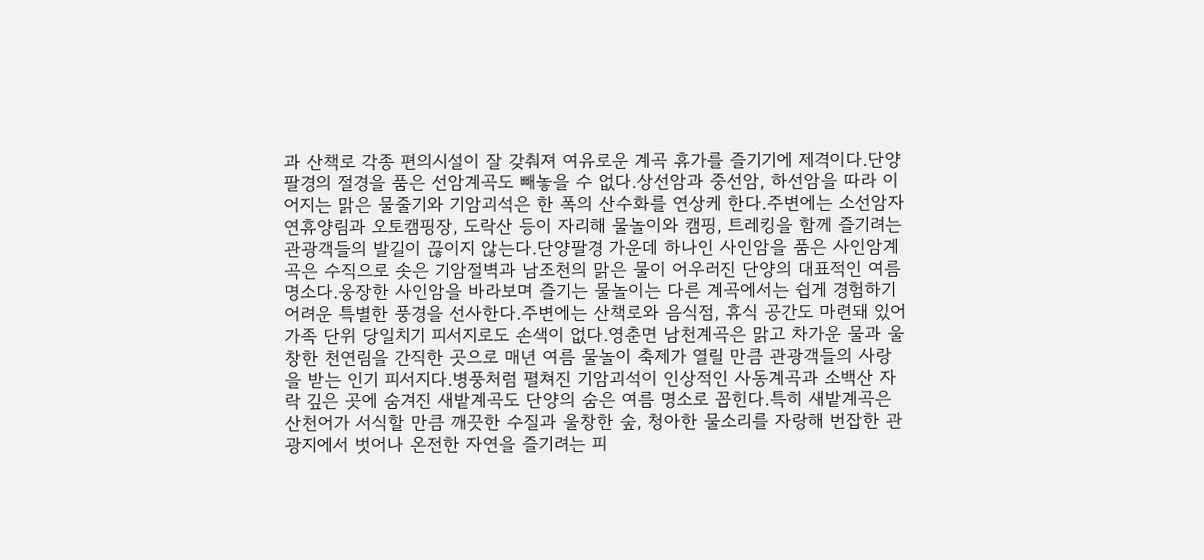과 산책로 각종 편의시설이 잘 갖춰져 여유로운 계곡 휴가를 즐기기에 제격이다.단양팔경의 절경을 품은 선암계곡도 빼놓을 수 없다.상선암과 중선암, 하선암을 따라 이어지는 맑은 물줄기와 기암괴석은 한 폭의 산수화를 연상케 한다.주변에는 소선암자연휴양림과 오토캠핑장, 도락산 등이 자리해 물놀이와 캠핑, 트레킹을 함께 즐기려는 관광객들의 발길이 끊이지 않는다.단양팔경 가운데 하나인 사인암을 품은 사인암계곡은 수직으로 솟은 기암절벽과 남조천의 맑은 물이 어우러진 단양의 대표적인 여름 명소다.웅장한 사인암을 바라보며 즐기는 물놀이는 다른 계곡에서는 쉽게 경험하기 어려운 특별한 풍경을 선사한다.주변에는 산책로와 음식점, 휴식 공간도 마련돼 있어 가족 단위 당일치기 피서지로도 손색이 없다.영춘면 남천계곡은 맑고 차가운 물과 울창한 천연림을 간직한 곳으로 매년 여름 물놀이 축제가 열릴 만큼 관광객들의 사랑을 받는 인기 피서지다.병풍처럼 펼쳐진 기암괴석이 인상적인 사동계곡과 소백산 자락 깊은 곳에 숨겨진 새밭계곡도 단양의 숨은 여름 명소로 꼽힌다.특히 새밭계곡은 산천어가 서식할 만큼 깨끗한 수질과 울창한 숲, 청아한 물소리를 자랑해 번잡한 관광지에서 벗어나 온전한 자연을 즐기려는 피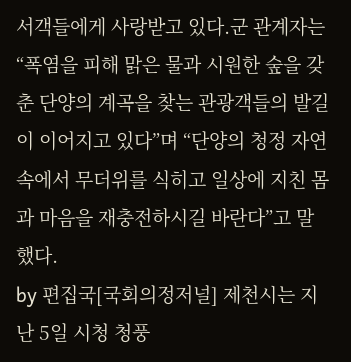서객들에게 사랑받고 있다.군 관계자는 “폭염을 피해 맑은 물과 시원한 숲을 갖춘 단양의 계곡을 찾는 관광객들의 발길이 이어지고 있다”며 “단양의 청정 자연 속에서 무더위를 식히고 일상에 지친 몸과 마음을 재충전하시길 바란다”고 말했다.
by 편집국[국회의정저널] 제천시는 지난 5일 시청 청풍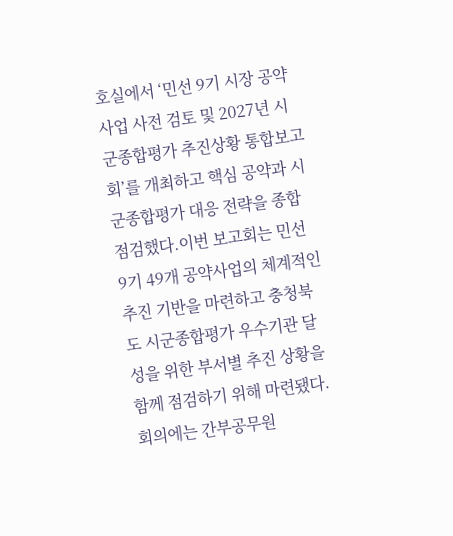호실에서 ‘민선 9기 시장 공약사업 사전 검토 및 2027년 시군종합평가 추진상황 통합보고회’를 개최하고 핵심 공약과 시군종합평가 대응 전략을 종합 점검했다.이번 보고회는 민선 9기 49개 공약사업의 체계적인 추진 기반을 마련하고 충청북도 시군종합평가 우수기관 달성을 위한 부서별 추진 상황을 함께 점검하기 위해 마련됐다.회의에는 간부공무원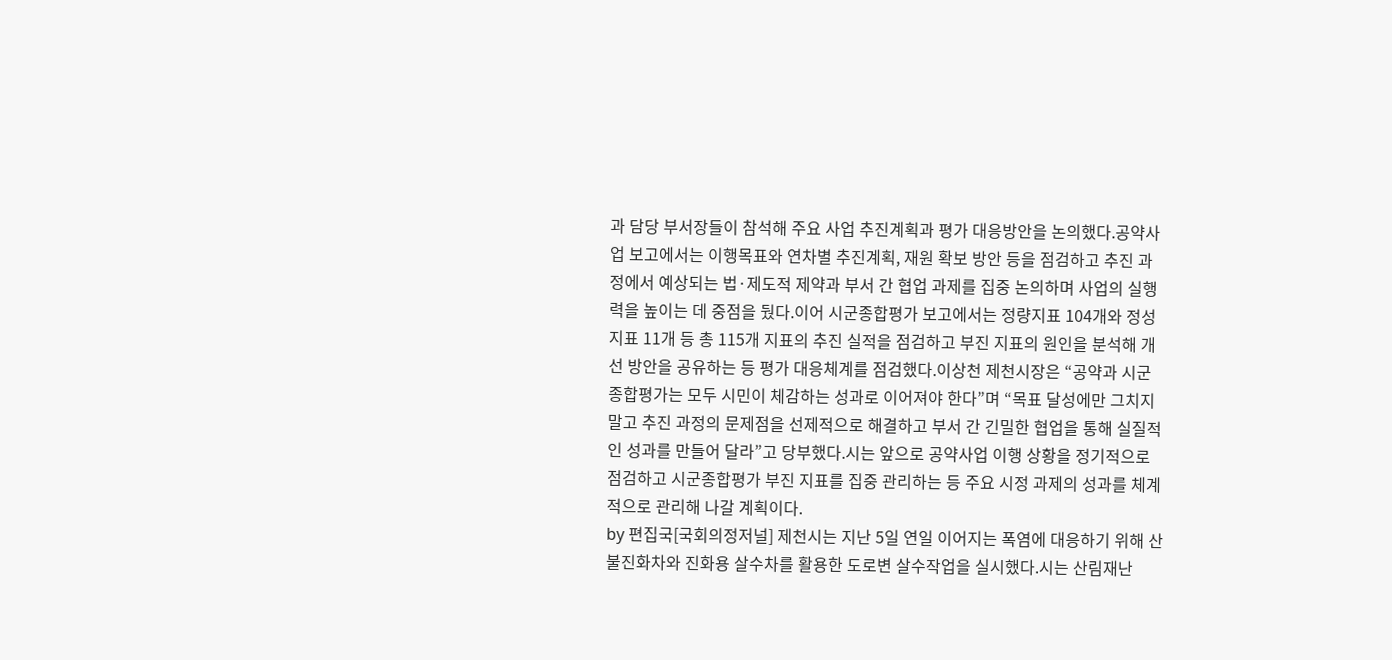과 담당 부서장들이 참석해 주요 사업 추진계획과 평가 대응방안을 논의했다.공약사업 보고에서는 이행목표와 연차별 추진계획, 재원 확보 방안 등을 점검하고 추진 과정에서 예상되는 법·제도적 제약과 부서 간 협업 과제를 집중 논의하며 사업의 실행력을 높이는 데 중점을 뒀다.이어 시군종합평가 보고에서는 정량지표 104개와 정성지표 11개 등 총 115개 지표의 추진 실적을 점검하고 부진 지표의 원인을 분석해 개선 방안을 공유하는 등 평가 대응체계를 점검했다.이상천 제천시장은 “공약과 시군종합평가는 모두 시민이 체감하는 성과로 이어져야 한다”며 “목표 달성에만 그치지 말고 추진 과정의 문제점을 선제적으로 해결하고 부서 간 긴밀한 협업을 통해 실질적인 성과를 만들어 달라”고 당부했다.시는 앞으로 공약사업 이행 상황을 정기적으로 점검하고 시군종합평가 부진 지표를 집중 관리하는 등 주요 시정 과제의 성과를 체계적으로 관리해 나갈 계획이다.
by 편집국[국회의정저널] 제천시는 지난 5일 연일 이어지는 폭염에 대응하기 위해 산불진화차와 진화용 살수차를 활용한 도로변 살수작업을 실시했다.시는 산림재난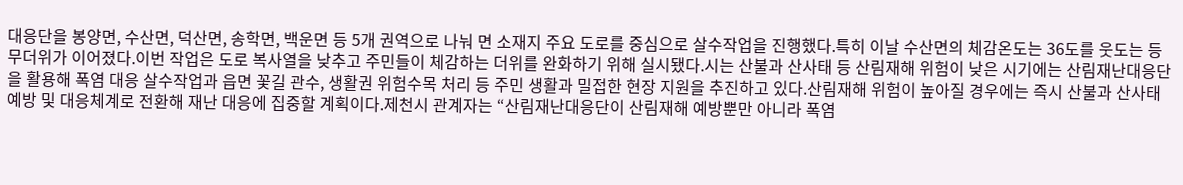대응단을 봉양면, 수산면, 덕산면, 송학면, 백운면 등 5개 권역으로 나눠 면 소재지 주요 도로를 중심으로 살수작업을 진행했다.특히 이날 수산면의 체감온도는 36도를 웃도는 등 무더위가 이어졌다.이번 작업은 도로 복사열을 낮추고 주민들이 체감하는 더위를 완화하기 위해 실시됐다.시는 산불과 산사태 등 산림재해 위험이 낮은 시기에는 산림재난대응단을 활용해 폭염 대응 살수작업과 읍면 꽃길 관수, 생활권 위험수목 처리 등 주민 생활과 밀접한 현장 지원을 추진하고 있다.산림재해 위험이 높아질 경우에는 즉시 산불과 산사태 예방 및 대응체계로 전환해 재난 대응에 집중할 계획이다.제천시 관계자는 “산림재난대응단이 산림재해 예방뿐만 아니라 폭염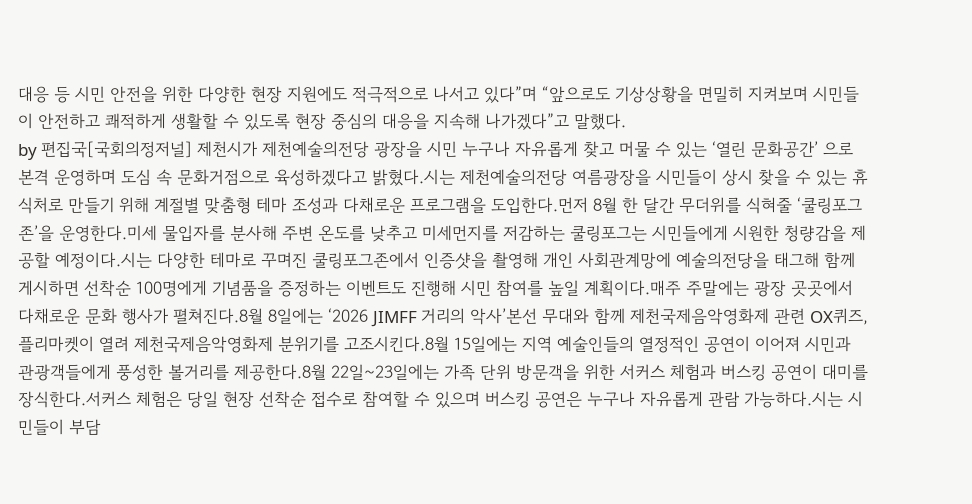대응 등 시민 안전을 위한 다양한 현장 지원에도 적극적으로 나서고 있다”며 “앞으로도 기상상황을 면밀히 지켜보며 시민들이 안전하고 쾌적하게 생활할 수 있도록 현장 중심의 대응을 지속해 나가겠다”고 말했다.
by 편집국[국회의정저널] 제천시가 제천예술의전당 광장을 시민 누구나 자유롭게 찾고 머물 수 있는 ‘열린 문화공간’ 으로 본격 운영하며 도심 속 문화거점으로 육성하겠다고 밝혔다.시는 제천예술의전당 여름광장을 시민들이 상시 찾을 수 있는 휴식처로 만들기 위해 계절별 맞춤형 테마 조성과 다채로운 프로그램을 도입한다.먼저 8월 한 달간 무더위를 식혀줄 ‘쿨링포그존’을 운영한다.미세 물입자를 분사해 주변 온도를 낮추고 미세먼지를 저감하는 쿨링포그는 시민들에게 시원한 청량감을 제공할 예정이다.시는 다양한 테마로 꾸며진 쿨링포그존에서 인증샷을 촬영해 개인 사회관계망에 예술의전당을 태그해 함께 게시하면 선착순 100명에게 기념품을 증정하는 이벤트도 진행해 시민 참여를 높일 계획이다.매주 주말에는 광장 곳곳에서 다채로운 문화 행사가 펼쳐진다.8월 8일에는 ‘2026 JIMFF 거리의 악사’본선 무대와 함께 제천국제음악영화제 관련 OX퀴즈, 플리마켓이 열려 제천국제음악영화제 분위기를 고조시킨다.8월 15일에는 지역 예술인들의 열정적인 공연이 이어져 시민과 관광객들에게 풍성한 볼거리를 제공한다.8월 22일~23일에는 가족 단위 방문객을 위한 서커스 체험과 버스킹 공연이 대미를 장식한다.서커스 체험은 당일 현장 선착순 접수로 참여할 수 있으며 버스킹 공연은 누구나 자유롭게 관람 가능하다.시는 시민들이 부담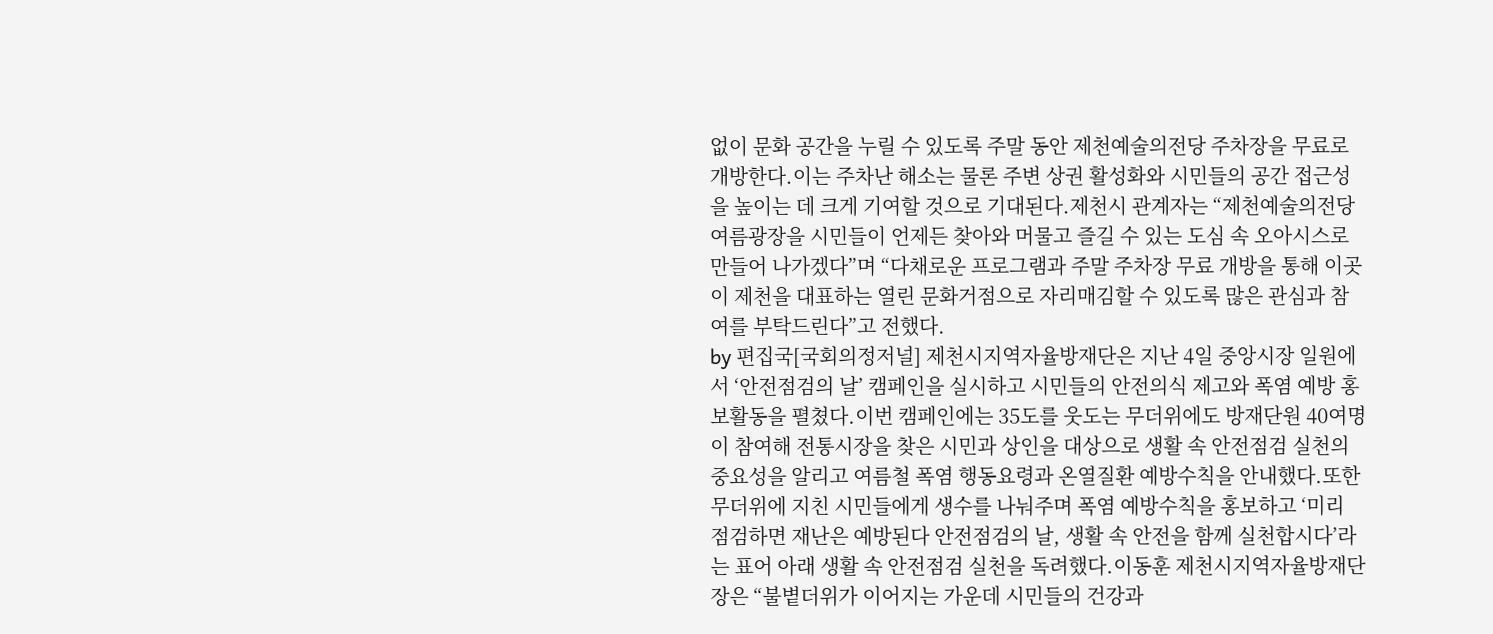없이 문화 공간을 누릴 수 있도록 주말 동안 제천예술의전당 주차장을 무료로 개방한다.이는 주차난 해소는 물론 주변 상권 활성화와 시민들의 공간 접근성을 높이는 데 크게 기여할 것으로 기대된다.제천시 관계자는 “제천예술의전당 여름광장을 시민들이 언제든 찾아와 머물고 즐길 수 있는 도심 속 오아시스로 만들어 나가겠다”며 “다채로운 프로그램과 주말 주차장 무료 개방을 통해 이곳이 제천을 대표하는 열린 문화거점으로 자리매김할 수 있도록 많은 관심과 참여를 부탁드린다”고 전했다.
by 편집국[국회의정저널] 제천시지역자율방재단은 지난 4일 중앙시장 일원에서 ‘안전점검의 날’ 캠페인을 실시하고 시민들의 안전의식 제고와 폭염 예방 홍보활동을 펼쳤다.이번 캠페인에는 35도를 웃도는 무더위에도 방재단원 40여명이 참여해 전통시장을 찾은 시민과 상인을 대상으로 생활 속 안전점검 실천의 중요성을 알리고 여름철 폭염 행동요령과 온열질환 예방수칙을 안내했다.또한 무더위에 지친 시민들에게 생수를 나눠주며 폭염 예방수칙을 홍보하고 ‘미리 점검하면 재난은 예방된다 안전점검의 날, 생활 속 안전을 함께 실천합시다’라는 표어 아래 생활 속 안전점검 실천을 독려했다.이동훈 제천시지역자율방재단장은 “불볕더위가 이어지는 가운데 시민들의 건강과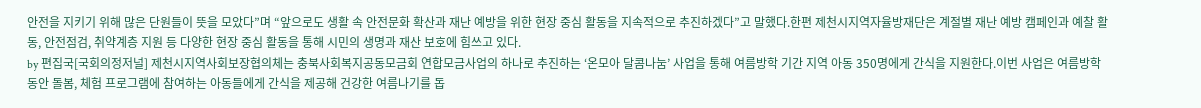안전을 지키기 위해 많은 단원들이 뜻을 모았다”며 “앞으로도 생활 속 안전문화 확산과 재난 예방을 위한 현장 중심 활동을 지속적으로 추진하겠다”고 말했다.한편 제천시지역자율방재단은 계절별 재난 예방 캠페인과 예찰 활동, 안전점검, 취약계층 지원 등 다양한 현장 중심 활동을 통해 시민의 생명과 재산 보호에 힘쓰고 있다.
by 편집국[국회의정저널] 제천시지역사회보장협의체는 충북사회복지공동모금회 연합모금사업의 하나로 추진하는 ‘온모아 달콤나눔’ 사업을 통해 여름방학 기간 지역 아동 350명에게 간식을 지원한다.이번 사업은 여름방학 동안 돌봄, 체험 프로그램에 참여하는 아동들에게 간식을 제공해 건강한 여름나기를 돕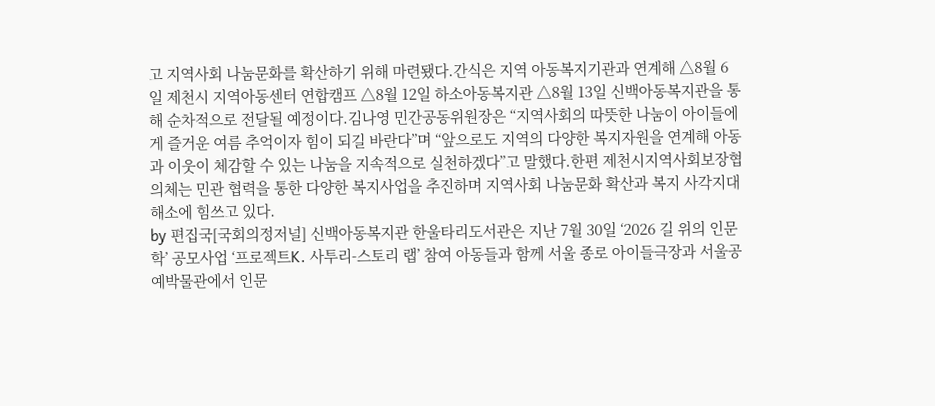고 지역사회 나눔문화를 확산하기 위해 마련됐다.간식은 지역 아동복지기관과 연계해 △8월 6일 제천시 지역아동센터 연합캠프 △8월 12일 하소아동복지관 △8월 13일 신백아동복지관을 통해 순차적으로 전달될 예정이다.김나영 민간공동위원장은 “지역사회의 따뜻한 나눔이 아이들에게 즐거운 여름 추억이자 힘이 되길 바란다”며 “앞으로도 지역의 다양한 복지자원을 연계해 아동과 이웃이 체감할 수 있는 나눔을 지속적으로 실천하겠다”고 말했다.한편 제천시지역사회보장협의체는 민관 협력을 통한 다양한 복지사업을 추진하며 지역사회 나눔문화 확산과 복지 사각지대 해소에 힘쓰고 있다.
by 편집국[국회의정저널] 신백아동복지관 한울타리도서관은 지난 7월 30일 ‘2026 길 위의 인문학’ 공모사업 ‘프로젝트K. 사투리-스토리 랩’ 참여 아동들과 함께 서울 종로 아이들극장과 서울공예박물관에서 인문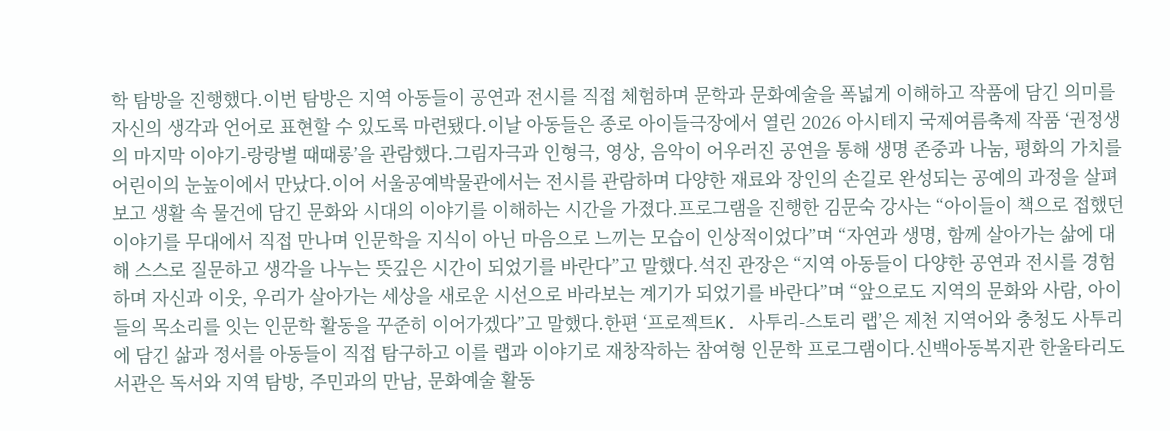학 탐방을 진행했다.이번 탐방은 지역 아동들이 공연과 전시를 직접 체험하며 문학과 문화예술을 폭넓게 이해하고 작품에 담긴 의미를 자신의 생각과 언어로 표현할 수 있도록 마련됐다.이날 아동들은 종로 아이들극장에서 열린 2026 아시테지 국제여름축제 작품 ‘권정생의 마지막 이야기-랑랑별 때때롱’을 관람했다.그림자극과 인형극, 영상, 음악이 어우러진 공연을 통해 생명 존중과 나눔, 평화의 가치를 어린이의 눈높이에서 만났다.이어 서울공예박물관에서는 전시를 관람하며 다양한 재료와 장인의 손길로 완성되는 공예의 과정을 살펴보고 생활 속 물건에 담긴 문화와 시대의 이야기를 이해하는 시간을 가졌다.프로그램을 진행한 김문숙 강사는 “아이들이 책으로 접했던 이야기를 무대에서 직접 만나며 인문학을 지식이 아닌 마음으로 느끼는 모습이 인상적이었다”며 “자연과 생명, 함께 살아가는 삶에 대해 스스로 질문하고 생각을 나누는 뜻깊은 시간이 되었기를 바란다”고 말했다.석진 관장은 “지역 아동들이 다양한 공연과 전시를 경험하며 자신과 이웃, 우리가 살아가는 세상을 새로운 시선으로 바라보는 계기가 되었기를 바란다”며 “앞으로도 지역의 문화와 사람, 아이들의 목소리를 잇는 인문학 활동을 꾸준히 이어가겠다”고 말했다.한편 ‘프로젝트K. 사투리-스토리 랩’은 제천 지역어와 충청도 사투리에 담긴 삶과 정서를 아동들이 직접 탐구하고 이를 랩과 이야기로 재창작하는 참여형 인문학 프로그램이다.신백아동복지관 한울타리도서관은 독서와 지역 탐방, 주민과의 만남, 문화예술 활동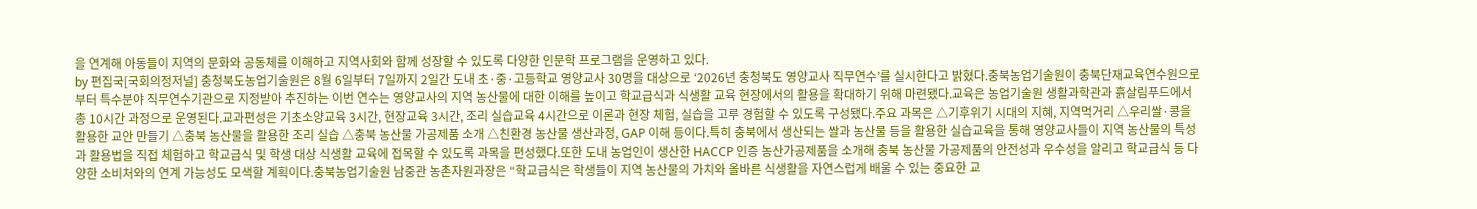을 연계해 아동들이 지역의 문화와 공동체를 이해하고 지역사회와 함께 성장할 수 있도록 다양한 인문학 프로그램을 운영하고 있다.
by 편집국[국회의정저널] 충청북도농업기술원은 8월 6일부터 7일까지 2일간 도내 초·중·고등학교 영양교사 30명을 대상으로 ‘2026년 충청북도 영양교사 직무연수’를 실시한다고 밝혔다.충북농업기술원이 충북단재교육연수원으로부터 특수분야 직무연수기관으로 지정받아 추진하는 이번 연수는 영양교사의 지역 농산물에 대한 이해를 높이고 학교급식과 식생활 교육 현장에서의 활용을 확대하기 위해 마련됐다.교육은 농업기술원 생활과학관과 흙살림푸드에서 총 10시간 과정으로 운영된다.교과편성은 기초소양교육 3시간, 현장교육 3시간, 조리 실습교육 4시간으로 이론과 현장 체험, 실습을 고루 경험할 수 있도록 구성됐다.주요 과목은 △기후위기 시대의 지혜, 지역먹거리 △우리쌀·콩을 활용한 교안 만들기 △충북 농산물을 활용한 조리 실습 △충북 농산물 가공제품 소개 △친환경 농산물 생산과정, GAP 이해 등이다.특히 충북에서 생산되는 쌀과 농산물 등을 활용한 실습교육을 통해 영양교사들이 지역 농산물의 특성과 활용법을 직접 체험하고 학교급식 및 학생 대상 식생활 교육에 접목할 수 있도록 과목을 편성했다.또한 도내 농업인이 생산한 HACCP 인증 농산가공제품을 소개해 충북 농산물 가공제품의 안전성과 우수성을 알리고 학교급식 등 다양한 소비처와의 연계 가능성도 모색할 계획이다.충북농업기술원 남중관 농촌자원과장은 “학교급식은 학생들이 지역 농산물의 가치와 올바른 식생활을 자연스럽게 배울 수 있는 중요한 교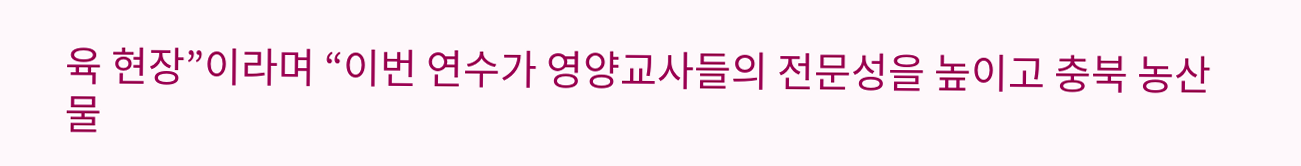육 현장”이라며 “이번 연수가 영양교사들의 전문성을 높이고 충북 농산물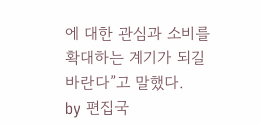에 대한 관심과 소비를 확대하는 계기가 되길 바란다”고 말했다.
by 편집국